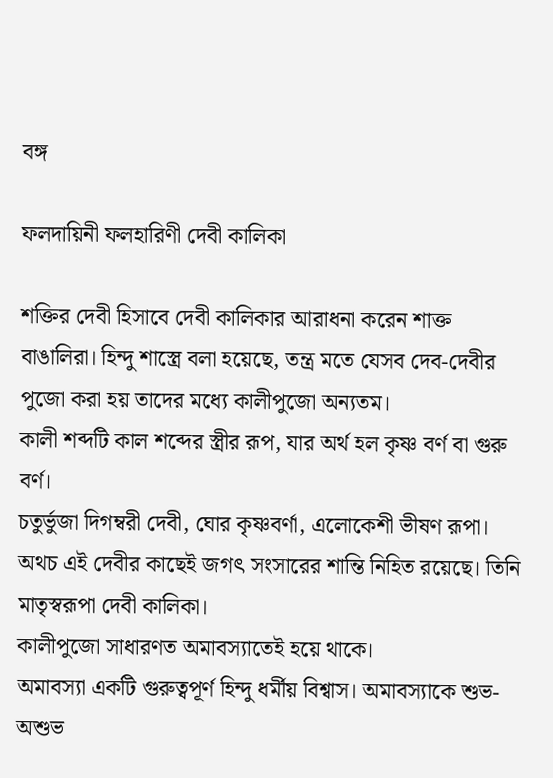বঙ্গ

ফলদায়িনী ফলহারিণী দেবী কালিকা

শক্তির দেবী হিসাবে দেবী কালিকার আরাধনা করেন শাক্ত বাঙালিরা। হিন্দু শাস্ত্রে বলা হয়েছে, তন্ত্র মতে যেসব দেব-দেবীর পুজো করা হয় তাদের মধ্যে কালীপুজো অন্যতম।
কালী শব্দটি কাল শব্দের স্ত্রীর রূপ, যার অর্থ হল কৃষ্ণ বর্ণ বা গুরু বর্ণ।
চতুর্ভুজা দিগম্বরী দেবী, ঘোর কৃষ্ণবর্ণা, এলোকেশী ভীষণ রূপা। অথচ এই দেবীর কাছেই জগৎ সংসারের শান্তি নিহিত রয়েছে। তিনি মাতৃস্বরূপা দেবী কালিকা।
কালীপুজো সাধারণত অমাবস্যাতেই হয়ে থাকে।
অমাবস্যা একটি গুরুত্বপূর্ণ হিন্দু ধর্মীয় বিশ্বাস। অমাবস্যাকে শুভ-অশুভ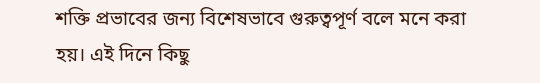শক্তি প্রভাবের জন্য বিশেষভাবে গুরুত্বপূর্ণ বলে মনে করা হয়। এই দিনে কিছু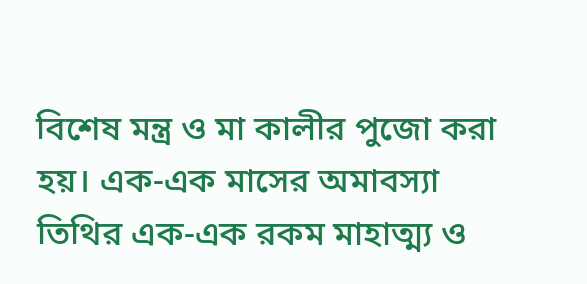বিশেষ মন্ত্র ও মা কালীর পুজো করা হয়। এক-এক মাসের অমাবস্যা তিথির এক-এক রকম মাহাত্ম্য ও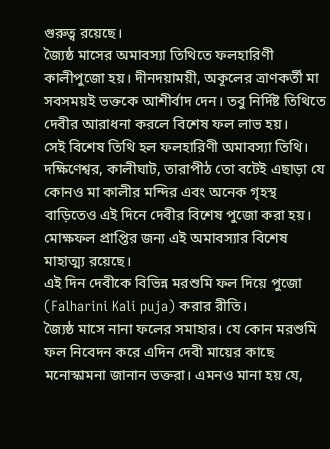গুরুত্ব রয়েছে।
জ্যৈষ্ঠ মাসের অমাবস্যা তিথিতে ফলহারিণী কালীপুজো হয়। দীনদয়াময়ী, অকূলের ত্রাণকর্তী মা সবসময়ই ভক্তকে আশীর্বাদ দেন। তবু নির্দিষ্ট তিথিতে দেবীর আরাধনা করলে বিশেষ ফল লাভ হয়।
সেই বিশেষ তিথি হল ফলহারিণী অমাবস্যা তিথি।
দক্ষিণেশ্বর, কালীঘাট, তারাপীঠ তো বটেই এছাড়া যে কোনও মা কালীর মন্দির এবং অনেক গৃহস্থ বাড়িতেও এই দিনে দেবীর বিশেষ পুজো করা হয়।
মোক্ষফল প্রাপ্তির জন্য এই অমাবস্যার বিশেষ মাহাত্ম্য রয়েছে।
এই দিন দেবীকে বিভিন্ন মরশুমি ফল দিয়ে পুজো (Falharini Kali puja) করার রীতি।
জ্যৈষ্ঠ মাসে নানা ফলের সমাহার। যে কোন মরশুমি ফল নিবেদন করে এদিন দেবী মায়ের কাছে মনোস্কামনা জানান ভক্তরা। এমনও মানা হয় যে,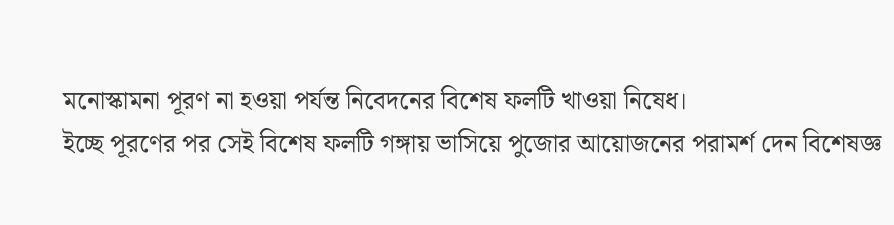মনোস্কামনা পূরণ না হওয়া পর্যন্ত নিবেদনের বিশেষ ফলটি খাওয়া নিষেধ।
ইচ্ছে পূরণের পর সেই বিশেষ ফলটি গঙ্গায় ভাসিয়ে পুজোর আয়োজনের পরামর্শ দেন বিশেষজ্ঞ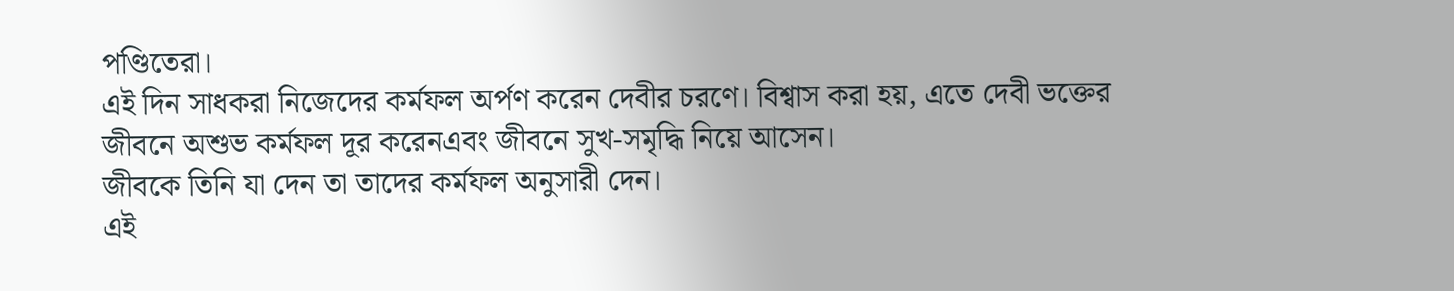পণ্ডিতেরা।
এই দিন সাধকরা নিজেদের কর্মফল অর্পণ করেন দেবীর চরণে। বিশ্বাস করা হয়, এতে দেবী ভক্তের জীবনে অশুভ কর্মফল দূর করেনএবং জীবনে সুখ-সমৃদ্ধি নিয়ে আসেন।
জীবকে তিনি যা দেন তা তাদের কর্মফল অনুসারী দেন।
এই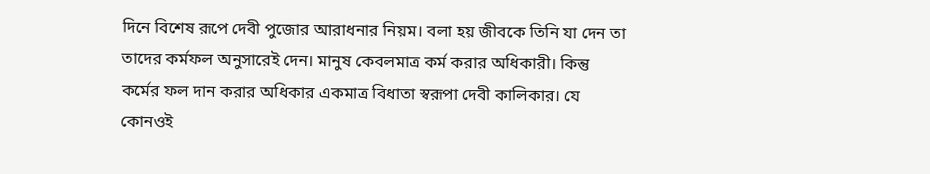দিনে বিশেষ রূপে দেবী পুজোর আরাধনার নিয়ম। বলা হয় জীবকে তিনি যা দেন তা তাদের কর্মফল অনুসারেই দেন। মানুষ কেবলমাত্র কর্ম করার অধিকারী। কিন্তু কর্মের ফল দান করার অধিকার একমাত্র বিধাতা স্বরূপা দেবী কালিকার। যে কোনওই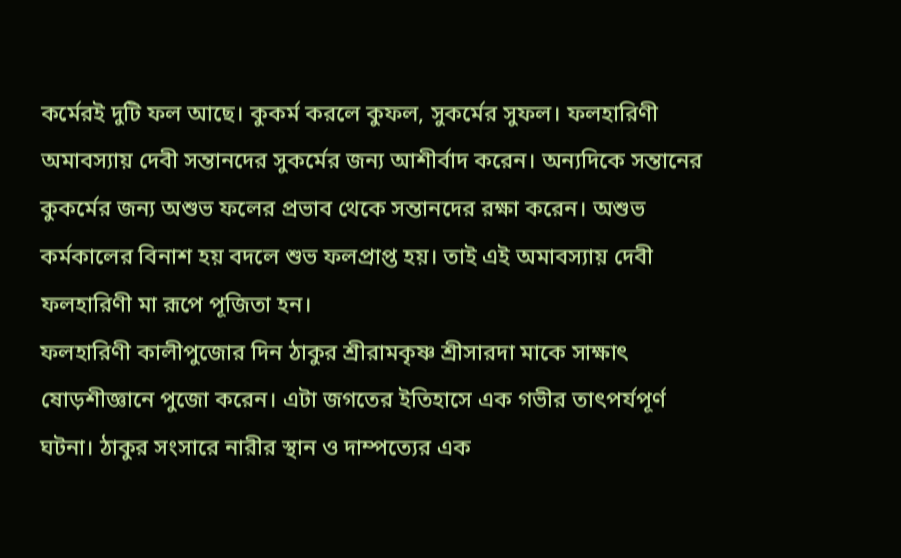কর্মেরই দুটি ফল আছে। কুকর্ম করলে কুফল, সুকর্মের সুফল। ফলহারিণী অমাবস্যায় দেবী সন্তানদের সুকর্মের জন্য আশীর্বাদ করেন। অন্যদিকে সন্তানের কুকর্মের জন্য অশুভ ফলের প্রভাব থেকে সন্তানদের রক্ষা করেন। অশুভ কর্মকালের বিনাশ হয় বদলে শুভ ফলপ্রাপ্ত হয়। তাই এই অমাবস্যায় দেবী ফলহারিণী মা রূপে পূজিতা হন।
ফলহারিণী কালীপুজোর দিন ঠাকুর শ্রীরামকৃষ্ণ শ্রীসারদা মাকে সাক্ষাৎ ষোড়শীজ্ঞানে পুজো করেন। এটা জগতের ইতিহাসে এক গভীর তাৎপর্যপূর্ণ ঘটনা। ঠাকুর সংসারে নারীর স্থান ও দাম্পত্যের এক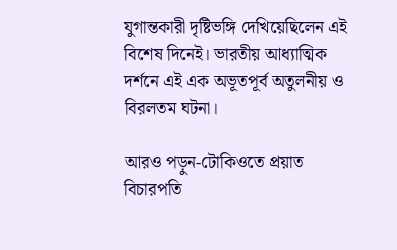যুগান্তকারী দৃষ্টিভঙ্গি দেখিয়েছিলেন এই বিশেষ দিনেই। ভারতীয় আধ্যাত্মিক দর্শনে এই এক অভূতপূর্ব অতুলনীয় ও বিরলতম ঘটনা।

আরও পড়ুন-টোকিওতে প্রয়াত বিচারপতি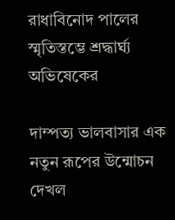রাধাবিনোদ পালের স্মৃতিস্তম্ভে শ্রদ্ধার্ঘ্য অভিষেকের

দাম্পত্য ভালবাসার এক নতুন রূপের উন্মোচন দেখল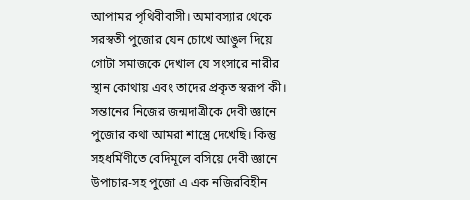আপামর পৃথিবীবাসী। অমাবস্যার থেকে সরস্বতী পুজোর যেন চোখে আঙুল দিয়ে গোটা সমাজকে দেখাল যে সংসারে নারীর স্থান কোথায় এবং তাদের প্রকৃত স্বরূপ কী।
সন্তানের নিজের জন্মদাত্রীকে দেবী জ্ঞানে পুজোর কথা আমরা শাস্ত্রে দেখেছি। কিন্তু সহধর্মিণীতে বেদিমূলে বসিয়ে দেবী জ্ঞানে উপাচার-সহ পুজো এ এক নজিরবিহীন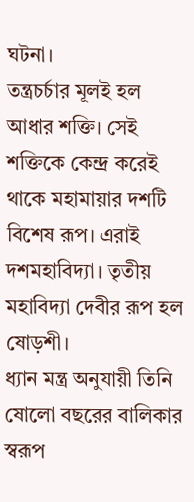ঘটনা।
তন্ত্রচর্চার মূলই হল আধার শক্তি। সেই শক্তিকে কেন্দ্র করেই থাকে মহামায়ার দশটি বিশেষ রূপ। এরাই দশমহাবিদ্যা। তৃতীয় মহাবিদ্যা দেবীর রূপ হল ষোড়শী।
ধ্যান মন্ত্র অনুযায়ী তিনি ষোলো বছরের বালিকার স্বরূপ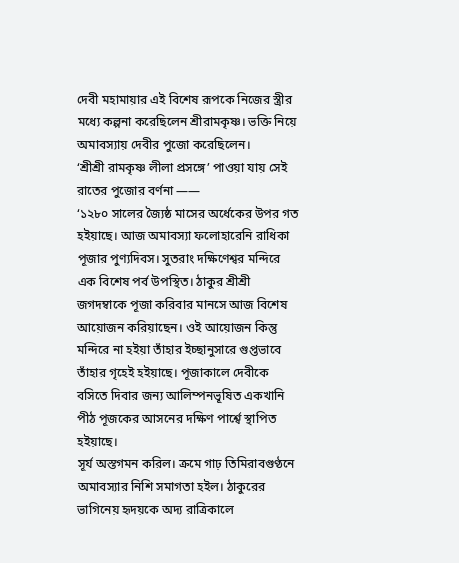দেবী মহামায়ার এই বিশেষ রূপকে নিজের স্ত্রীর মধ্যে কল্পনা করেছিলেন শ্রীরামকৃষ্ণ। ভক্তি নিয়ে অমাবস্যায় দেবীর পুজো করেছিলেন।
‘শ্রীশ্রী রামকৃষ্ণ লীলা প্রসঙ্গে’ পাওয়া যায় সেই রাতের পুজোর বর্ণনা ——
‘১২৮০ সালের জ্যৈষ্ঠ মাসের অর্ধেকের উপর গত হইয়াছে। আজ অমাবস্যা ফলোহারেনি রাধিকা পূজার পুণ্যদিবস। সুতরাং দক্ষিণেশ্বর মন্দিরে এক বিশেষ পর্ব উপস্থিত। ঠাকুর শ্রীশ্রী জগদম্বাকে পূজা করিবার মানসে আজ বিশেষ আয়োজন করিয়াছেন। ওই আয়োজন কিন্তু মন্দিরে না হইয়া তাঁহার ইচ্ছানুসারে গুপ্তভাবে তাঁহার গৃহেই হইয়াছে। পূজাকালে দেবীকে বসিতে দিবার জন্য আলিম্পনভূষিত একখানি পীঠ পূজকের আসনের দক্ষিণ পার্শ্বে স্থাপিত হইয়াছে।
সূর্য অস্তগমন করিল। ক্রমে গাঢ় তিমিরাবগুণ্ঠনে অমাবস্যার নিশি সমাগতা হইল। ঠাকুরের ভাগিনেয় হৃদয়কে অদ্য রাত্রিকালে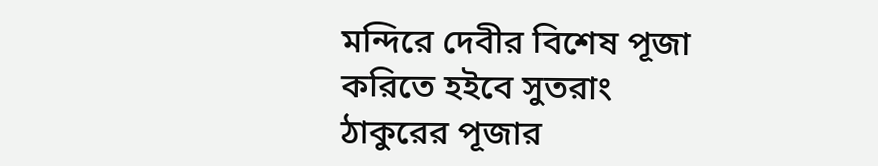মন্দিরে দেবীর বিশেষ পূজা
করিতে হইবে সুতরাং ঠাকুরের পূজার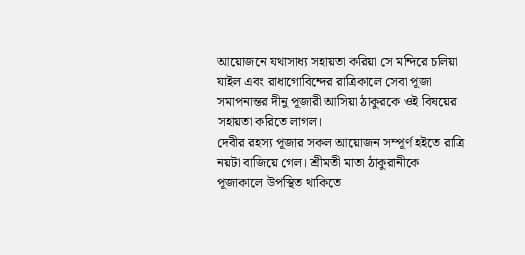আয়োজনে যথাসাধ্য সহায়তা করিয়া সে মন্দিরে চলিয়া যাইল এবং রাধাগোবিন্দের রাত্রিকালে সেবা পূজা সমাপনান্তর দীনু পূজারী আসিয়া ঠাকুরকে ওই বিষয়ের সহায়তা করিতে লাগল।
দেবীর রহস্য পূজার সকল আয়োজন সম্পূর্ণ হইতে রাত্রি নয়টা বাজিয়ে গেল। শ্রীমতী মাতা ঠাকুরানীকে পূজাকালে উপস্থিত থাকিতে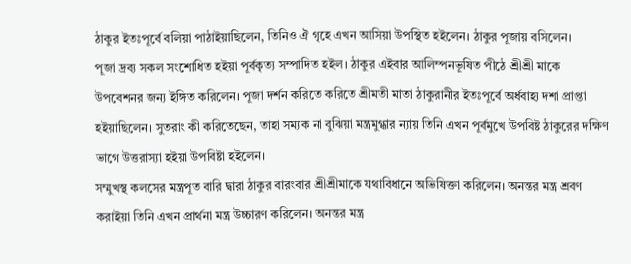ঠাকুর ইতঃপূর্বে বলিয়া পাঠাইয়াছিলেন, তিনিও ঐ গৃহে এখন আসিয়া উপস্থিত হইলেন। ঠাকুর পূজায় বসিলেন।
পূজা দ্রব্য সকল সংশোধিত হইয়া পূর্বকৃত্য সম্পাদিত হইল। ঠাকুর এইবার আলিম্পনভূষিত পীঠে শ্রীশ্রী মাকে উপবেশনর জন্য ইঙ্গিত করিলেন। পূজা দর্শন করিতে করিতে শ্রীমতী মাতা ঠাকুরানীর ইতঃপূর্বে অর্ধবাহ্য দশা প্রাপ্তা হইয়াছিলেন। সুতরাং কী করিতেছেন, তাহা সম্যক না বুঝিয়া মন্ত্রমুগ্ধার ন্যায় তিনি এখন পূর্বমুখে উপবিষ্ট ঠাকুরের দক্ষিণ ভাগে উত্তরাস্যা হইয়া উপবিষ্টা হইলেন।
সম্মুখস্থ কলসের মন্ত্রপূত বারি দ্বারা ঠাকুর বারংবার শ্রীশ্রীমাকে যথাবিধানে অভিষিক্তা করিলেন। অনন্তর মন্ত্র শ্রবণ করাইয়া তিনি এখন প্রার্থনা মন্ত্র উচ্চারণ করিলেন। অনন্তর মন্ত্র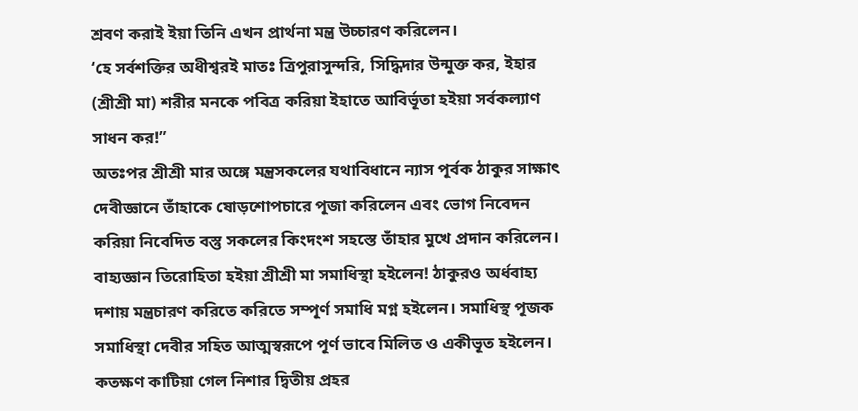শ্রবণ করাই ইয়া তিনি এখন প্রার্থনা মন্ত্র উচ্চারণ করিলেন।
‘হে সর্বশক্তির অধীশ্বরই মাতঃ ত্রিপুরাসুন্দরি, সিদ্ধিদার উন্মুক্ত কর, ইহার (শ্রীশ্রী মা) শরীর মনকে পবিত্র করিয়া ইহাতে আবির্ভূতা হইয়া সর্বকল্যাণ সাধন কর!”
অতঃপর শ্রীশ্রী মার অঙ্গে মন্ত্রসকলের যথাবিধানে ন্যাস পূর্বক ঠাকুর সাক্ষাৎ দেবীজ্ঞানে তাঁহাকে ষোড়শোপচারে পূজা করিলেন এবং ভোগ নিবেদন করিয়া নিবেদিত বস্তু সকলের কিংদংশ সহস্তে তাঁহার মুখে প্রদান করিলেন। বাহ্যজ্ঞান তিরোহিতা হইয়া শ্রীশ্রী মা সমাধিস্থা হইলেন! ঠাকুরও অর্ধবাহ্য দশায় মন্ত্রচারণ করিতে করিতে সম্পূর্ণ সমাধি মগ্ন হইলেন। সমাধিস্থ পূজক সমাধিস্থা দেবীর সহিত আত্মস্বরূপে পূর্ণ ভাবে মিলিত ও একীভূত হইলেন।
কতক্ষণ কাটিয়া গেল নিশার দ্বিতীয় প্রহর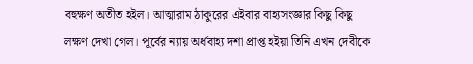বহুক্ষণ অতীত হইল। আত্মারাম ঠাকুরের এইবার বাহ্যসংজ্ঞার কিছু কিছু লক্ষণ দেখা গেল। পূর্বের ন্যায় অর্ধবাহ্য দশা প্রাপ্ত হইয়া তিনি এখন দেবীকে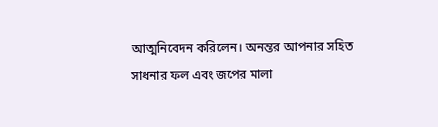আত্মনিবেদন করিলেন। অনন্তর আপনার সহিত সাধনার ফল এবং জপের মালা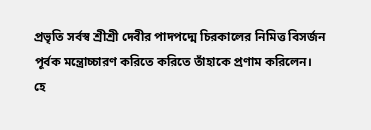প্রভৃতি সর্বস্ব শ্রীশ্রী দেবীর পাদপদ্মে চিরকালের নিমিত্ত বিসর্জন পূর্বক মন্ত্রোচ্চারণ করিতে করিতে তাঁহাকে প্রণাম করিলেন।
হে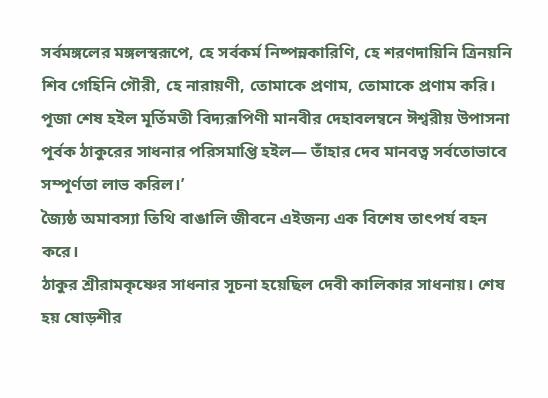সর্বমঙ্গলের মঙ্গলস্বরূপে, হে সর্বকর্ম নিষ্পন্নকারিণি, হে শরণদায়িনি ত্রিনয়নি শিব গেহিনি গৌরী, হে নারায়ণী, তোমাকে প্রণাম, তোমাকে প্রণাম করি।
পূজা শেষ হইল মূর্তিমতী বিদ্যরূপিণী মানবীর দেহাবলম্বনে ঈশ্বরীয় উপাসনা পূর্বক ঠাকুরের সাধনার পরিসমাপ্তি হইল— তাঁহার দেব মানবত্ব সর্বতোভাবে সম্পূর্ণতা লাভ করিল।’
জ্যৈষ্ঠ অমাবস্যা তিথি বাঙালি জীবনে এইজন্য এক বিশেষ তাৎপর্য বহন করে।
ঠাকুর শ্রীরামকৃষ্ণের সাধনার সূচনা হয়েছিল দেবী কালিকার সাধনায়। শেষ হয় ষোড়শীর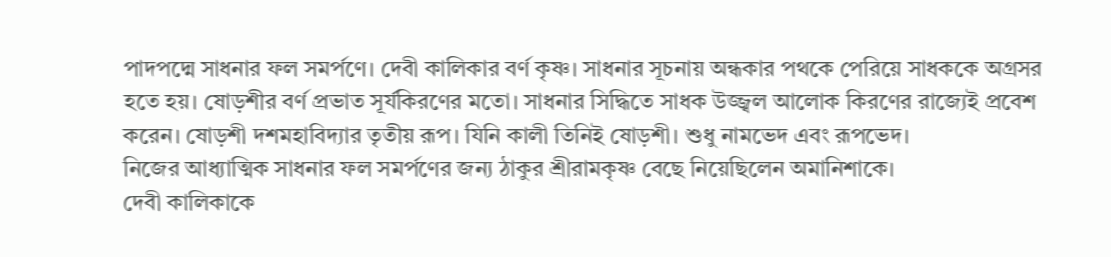পাদপদ্মে সাধনার ফল সমর্পণে। দেবী কালিকার বর্ণ কৃষ্ণ। সাধনার সূচনায় অন্ধকার পথকে পেরিয়ে সাধককে অগ্রসর হতে হয়। ষোড়শীর বর্ণ প্রভাত সূর্যকিরণের মতো। সাধনার সিদ্ধিতে সাধক উজ্জ্বল আলোক কিরণের রাজ্যেই প্রবেশ করেন। ষোড়শী দশমহাবিদ্যার তৃতীয় রূপ। যিনি কালী তিনিই ষোড়শী। শুধু নামভেদ এবং রূপভেদ।
নিজের আধ্যাত্মিক সাধনার ফল সমর্পণের জন্য ঠাকুর শ্রীরামকৃষ্ণ বেছে নিয়েছিলেন অমানিশাকে।
দেবী কালিকাকে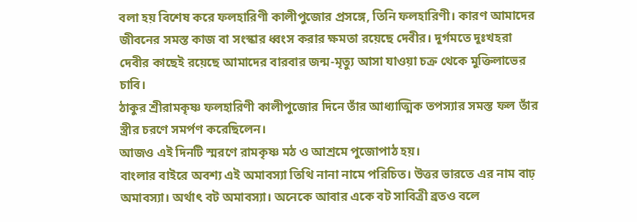বলা হয় বিশেষ করে ফলহারিণী কালীপুজোর প্রসঙ্গে, তিনি ফলহারিণী। কারণ আমাদের জীবনের সমস্ত কাজ বা সংস্কার ধ্বংস করার ক্ষমতা রয়েছে দেবীর। দুর্গমতে দুঃখহরা দেবীর কাছেই রয়েছে আমাদের বারবার জন্ম-মৃত্যু আসা যাওয়া চক্র থেকে মুক্তিলাভের চাবি।
ঠাকুর শ্রীরামকৃষ্ণ ফলহারিণী কালীপুজোর দিনে তাঁর আধ্যাত্মিক তপস্যার সমস্ত ফল তাঁর স্ত্রীর চরণে সমর্পণ করেছিলেন।
আজও এই দিনটি স্মরণে রামকৃষ্ণ মঠ ও আশ্রমে পুজোপাঠ হয়।
বাংলার বাইরে অবশ্য এই অমাবস্যা তিথি নানা নামে পরিচিত। উত্তর ভারতে এর নাম বাঢ় অমাবস্যা। অর্থাৎ বট অমাবস্যা। অনেকে আবার একে বট সাবিত্রী ব্রতও বলে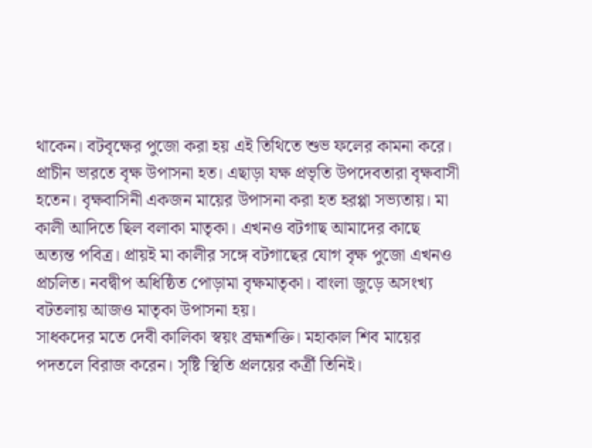থাকেন। বটবৃক্ষের পুজো করা হয় এই তিথিতে শুভ ফলের কামনা করে।
প্রাচীন ভারতে বৃক্ষ উপাসনা হত। এছাড়া যক্ষ প্রভৃতি উপদেবতারা বৃক্ষবাসী হতেন। বৃক্ষবাসিনী একজন মায়ের উপাসনা করা হত হরপ্পা সভ্যতায়। মা কালী আদিতে ছিল বলাকা মাতৃকা। এখনও বটগাছ আমাদের কাছে অত্যন্ত পবিত্র। প্রায়ই মা কালীর সঙ্গে বটগাছের যোগ বৃক্ষ পুজো এখনও প্রচলিত। নবদ্বীপ অধিষ্ঠিত পোড়ামা বৃক্ষমাতৃকা। বাংলা জুড়ে অসংখ্য বটতলায় আজও মাতৃকা উপাসনা হয়।
সাধকদের মতে দেবী কালিকা স্বয়ং ব্রহ্মশক্তি। মহাকাল শিব মায়ের পদতলে বিরাজ করেন। সৃষ্টি স্থিতি প্রলয়ের কর্ত্রী তিনিই।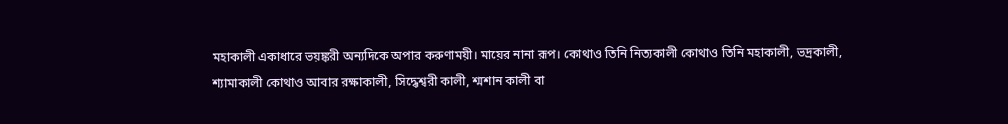মহাকালী একাধারে ভয়ঙ্করী অন্যদিকে অপার করুণাময়ী। মায়ের নানা রূপ। কোথাও তিনি নিত্যকালী কোথাও তিনি মহাকালী, ভদ্রকালী, শ্যামাকালী কোথাও আবার রক্ষাকালী, সিদ্ধেশ্বরী কালী, শ্মশান কালী বা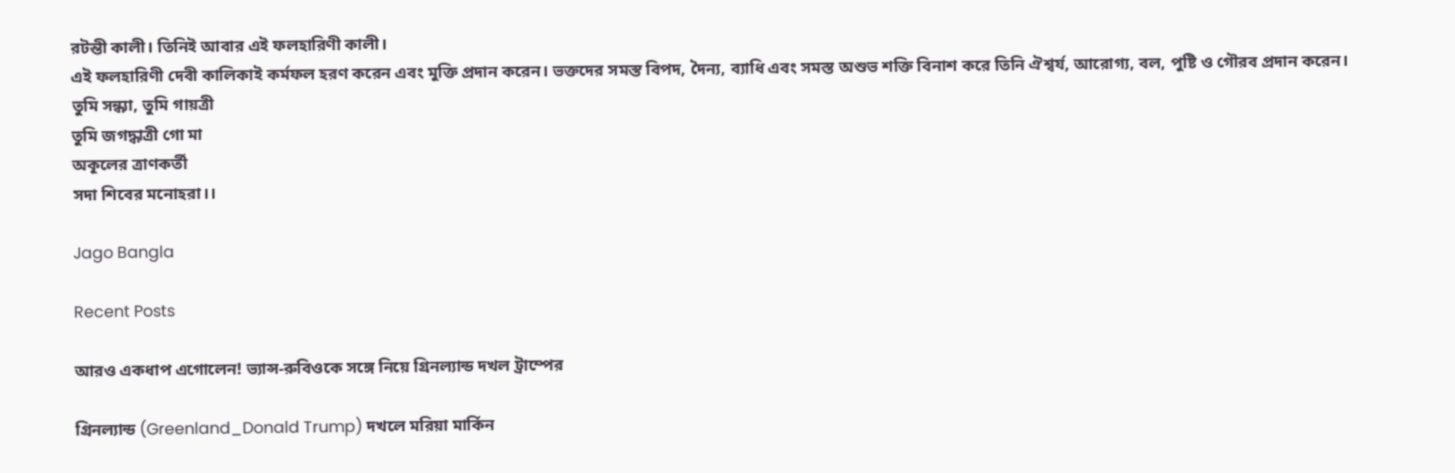রটন্তী কালী। তিনিই আবার এই ফলহারিণী কালী।
এই ফলহারিণী দেবী কালিকাই কর্মফল হরণ করেন এবং মুক্তি প্রদান করেন। ভক্তদের সমস্ত বিপদ, দৈন্য, ব্যাধি এবং সমস্ত অশুভ শক্তি বিনাশ করে তিনি ঐশ্বর্য, আরোগ্য, বল, পুষ্টি ও গৌরব প্রদান করেন।
তুমি সন্ধ্যা, তুমি গায়ত্রী
তুমি জগদ্ধাত্রী গো মা
অকূলের ত্রাণকর্তী
সদা শিবের মনোহরা।।

Jago Bangla

Recent Posts

আরও একধাপ এগোলেন! ভ্যান্স-রুবিওকে সঙ্গে নিয়ে গ্রিনল্যান্ড দখল ট্রাম্পের

গ্রিনল্যান্ড (Greenland_Donald Trump) দখলে মরিয়া মার্কিন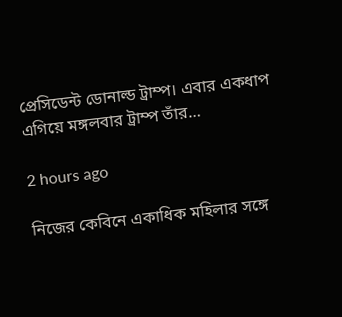প্রেসিডেন্ট ডোনাল্ড ট্রাম্প। এবার একধাপ এগিয়ে মঙ্গলবার ট্রাম্প তাঁর…

2 hours ago

নিজের কেবিনে একাধিক মহিলার সঙ্গে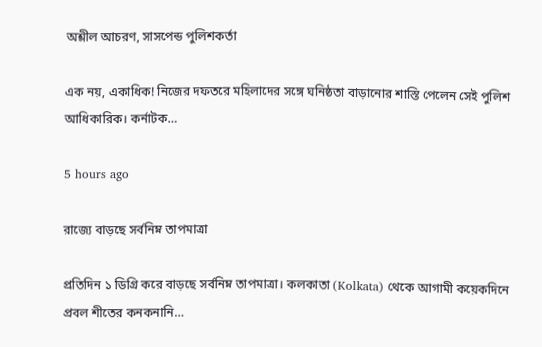অশ্লীল আচরণ, সাসপেন্ড পুলিশকর্তা

এক নয়, একাধিক! নিজের দফতরে মহিলাদের সঙ্গে ঘনিষ্ঠতা বাড়ানোর শাস্তি পেলেন সেই পুলিশ আধিকারিক। কর্নাটক…

5 hours ago

রাজ্যে বাড়ছে সর্বনিম্ন তাপমাত্রা

প্রতিদিন ১ ডিগ্রি করে বাড়ছে সর্বনিম্ন তাপমাত্রা। কলকাতা (Kolkata) থেকে আগামী কয়েকদিনে প্রবল শীতের কনকনানি…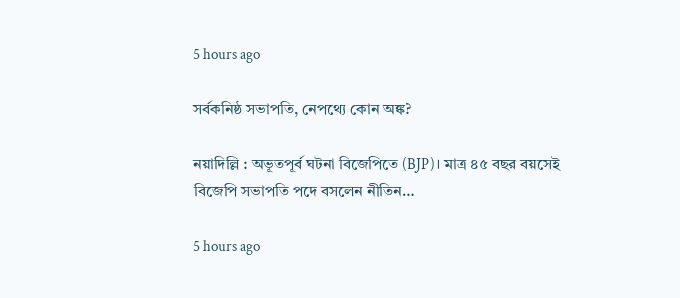5 hours ago

সর্বকনিষ্ঠ সভাপতি, নেপথ্যে কোন অঙ্ক?

নয়াদিল্লি : অভূতপূর্ব ঘটনা বিজেপিতে (BJP)। মাত্র ৪৫ বছর বয়সেই বিজেপি সভাপতি পদে বসলেন নীতিন…

5 hours ago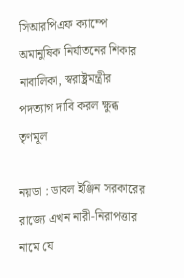সিআরপিএফ ক্যাম্পে অমানুষিক নির্যাতনের শিকার নাবালিকা, স্বরাষ্ট্রমন্ত্রীর পদত্যাগ দাবি করল ক্ষুব্ধ তৃণমূল

নয়ডা : ডাবল ইঞ্জিন সরকারের রাজ্যে এখন নারী-নিরাপত্তার নামে যে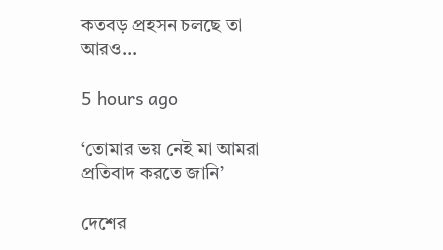কতবড় প্রহসন চলছে তা আরও…

5 hours ago

‘তোমার ভয় নেই মা আমরা প্রতিবাদ করতে জানি’

দেশের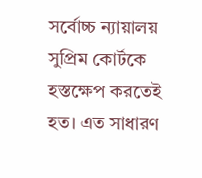সর্বোচ্চ ন্যায়ালয় সুপ্রিম কোর্টকে হস্তক্ষেপ করতেই হত। এত সাধারণ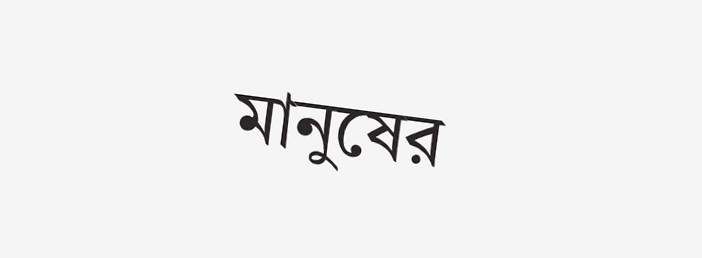মানুষের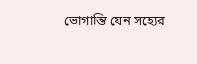ভোগান্তি যেন সহ্যের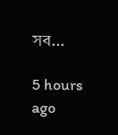সব…

5 hours ago